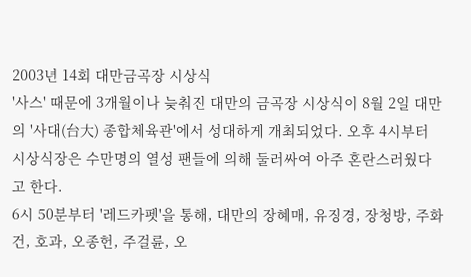2003년 14회 대만금곡장 시상식
'사스' 때문에 3개월이나 늦춰진 대만의 금곡장 시상식이 8월 2일 대만의 '사대(台大) 종합체육관'에서 성대하게 개최되었다. 오후 4시부터 시상식장은 수만명의 열성 팬들에 의해 둘러싸여 아주 혼란스러웠다고 한다.
6시 50분부터 '레드카펫'을 통해, 대만의 장혜매, 유징경, 장청방, 주화건, 호과, 오종헌, 주걸륜, 오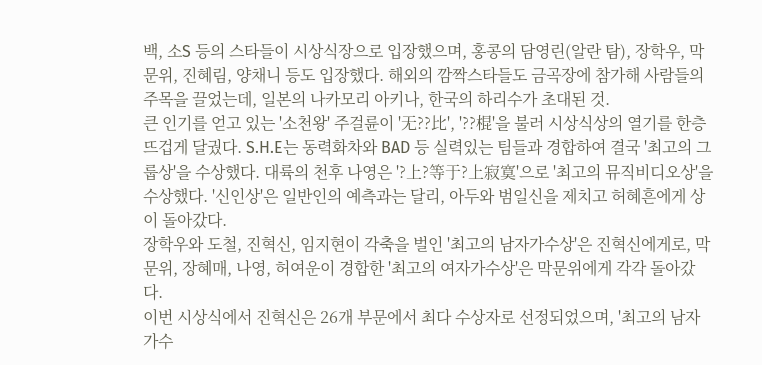백, 소S 등의 스타들이 시상식장으로 입장했으며, 홍콩의 담영린(알란 탐), 장학우, 막문위, 진혜림, 양채니 등도 입장했다. 해외의 깜짝스타들도 금곡장에 참가해 사람들의 주목을 끌었는데, 일본의 나카모리 아키나, 한국의 하리수가 초대된 것.
큰 인기를 얻고 있는 '소천왕' 주걸륜이 '无??比', '??棍'을 불러 시상식상의 열기를 한층 뜨겁게 달궜다. S.H.E는 동력화차와 BAD 등 실력있는 팀들과 경합하여 결국 '최고의 그룹상'을 수상했다. 대륙의 천후 나영은 '?上?等于?上寂寞'으로 '최고의 뮤직비디오상'을 수상했다. '신인상'은 일반인의 예측과는 달리, 아두와 범일신을 제치고 허혜흔에게 상이 돌아갔다.
장학우와 도철, 진혁신, 임지현이 각축을 벌인 '최고의 남자가수상'은 진혁신에게로, 막문위, 장혜매, 나영, 허여운이 경합한 '최고의 여자가수상'은 막문위에게 각각 돌아갔다.
이번 시상식에서 진혁신은 26개 부문에서 최다 수상자로 선정되었으며, '최고의 남자가수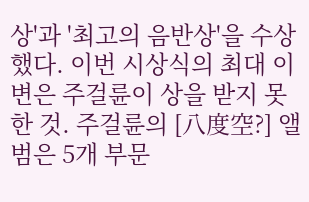상'과 '최고의 음반상'을 수상했다. 이번 시상식의 최대 이변은 주걸륜이 상을 받지 못한 것. 주걸륜의 [八度空?] 앨범은 5개 부문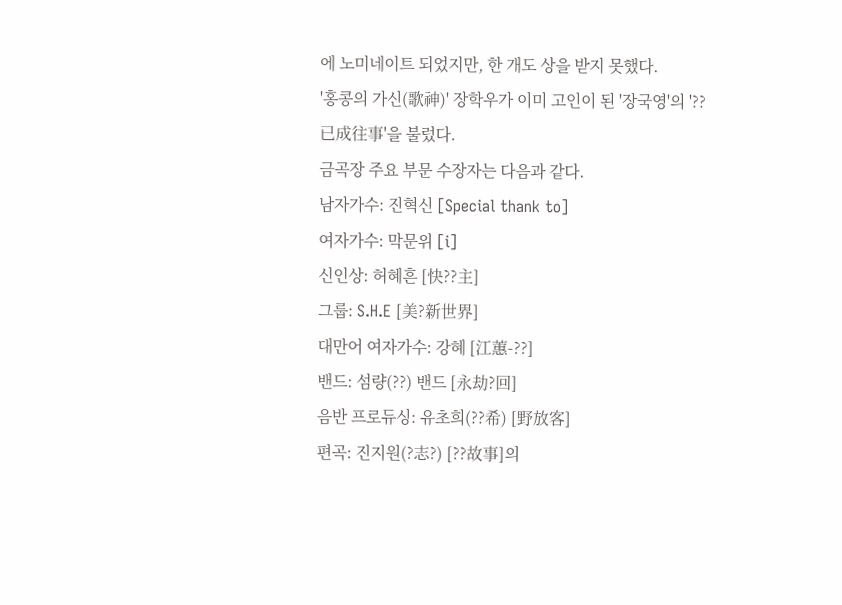에 노미네이트 되었지만, 한 개도 상을 받지 못했다.
'홍콩의 가신(歌神)' 장학우가 이미 고인이 된 '장국영'의 '??已成往事'을 불렀다.
금곡장 주요 부문 수장자는 다음과 같다.
남자가수: 진혁신 [Special thank to]
여자가수: 막문위 [i]
신인상: 허혜흔 [快??主]
그룹: S.H.E [美?新世界]
대만어 여자가수: 강혜 [江蕙-??]
밴드: 섬량(??) 밴드 [永劫?回]
음반 프로듀싱: 유초희(??希) [野放客]
편곡: 진지원(?志?) [??故事]의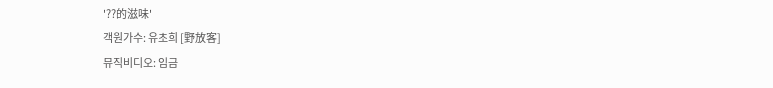'??的滋味'
객원가수: 유초희 [野放客]
뮤직비디오: 임금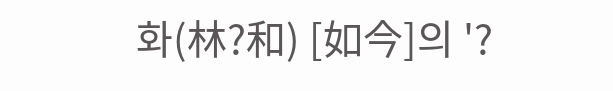화(林?和) [如今]의 '?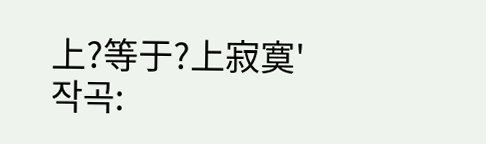上?等于?上寂寞'
작곡: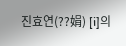진효연(??娟) [i]의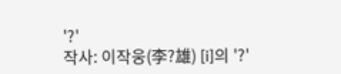'?'
작사: 이작웅(李?雄) [i]의 '?'